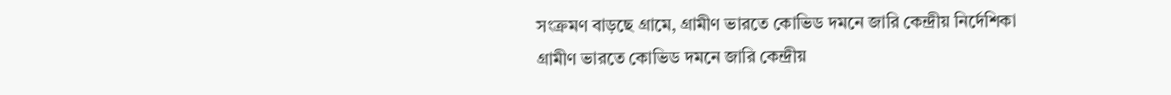সংক্রমণ বাড়ছে গ্রামে, গ্রামীণ ভারতে কোভিড দমনে জারি কেন্দ্রীয় নির্দেশিকা
গ্রামীণ ভারতে কোভিড দমনে জারি কেন্দ্রীয়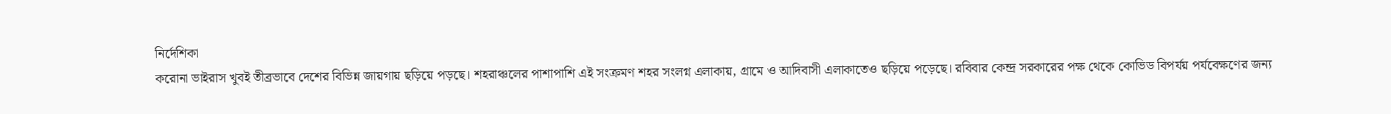নির্দেশিকা
করোনা ভাইরাস খুবই তীব্রভাবে দেশের বিভিন্ন জায়গায় ছড়িয়ে পড়ছে। শহরাঞ্চলের পাশাপাশি এই সংক্রমণ শহর সংলগ্ন এলাকায়, গ্রামে ও আদিবাসী এলাকাতেও ছড়িয়ে পড়েছে। রবিবার কেন্দ্র সরকারের পক্ষ থেকে কোভিড বিপর্যয় পর্যবেক্ষণের জন্য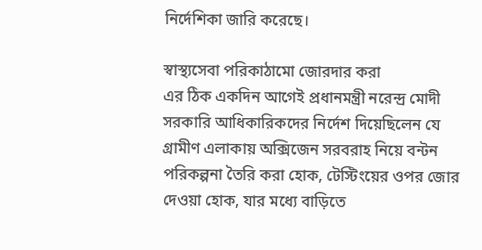নির্দেশিকা জারি করেছে।

স্বাস্থ্যসেবা পরিকাঠামো জোরদার করা
এর ঠিক একদিন আগেই প্রধানমন্ত্রী নরেন্দ্র মোদী সরকারি আধিকারিকদের নির্দেশ দিয়েছিলেন যে গ্রামীণ এলাকায় অক্সিজেন সরবরাহ নিয়ে বন্টন পরিকল্পনা তৈরি করা হোক, টেস্টিংয়ের ওপর জোর দেওয়া হোক, যার মধ্যে বাড়িতে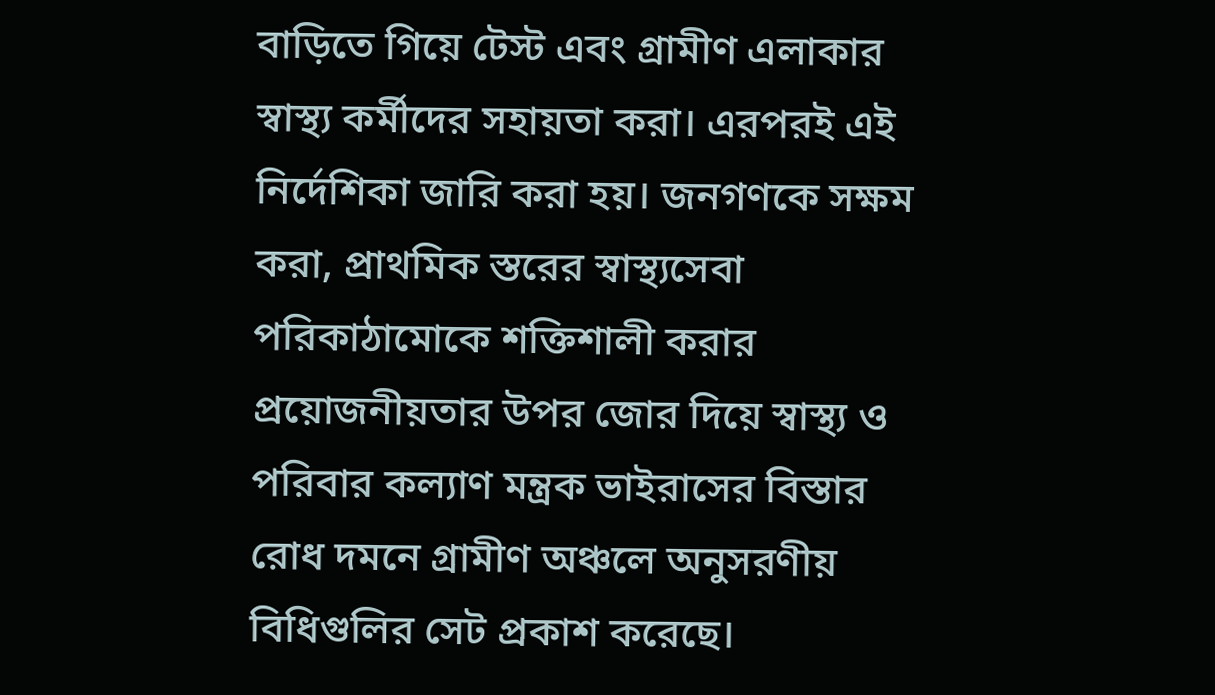বাড়িতে গিয়ে টেস্ট এবং গ্রামীণ এলাকার স্বাস্থ্য কর্মীদের সহায়তা করা। এরপরই এই নির্দেশিকা জারি করা হয়। জনগণকে সক্ষম করা, প্রাথমিক স্তরের স্বাস্থ্যসেবা পরিকাঠামোকে শক্তিশালী করার প্রয়োজনীয়তার উপর জোর দিয়ে স্বাস্থ্য ও পরিবার কল্যাণ মন্ত্রক ভাইরাসের বিস্তার রোধ দমনে গ্রামীণ অঞ্চলে অনুসরণীয় বিধিগুলির সেট প্রকাশ করেছে।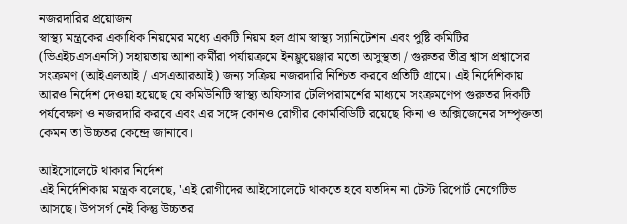নজরদারির প্রয়োজন
স্বাস্থ্য মন্ত্রকের একাধিক নিয়মের মধ্যে একটি নিয়ম হল গ্রাম স্বাস্থ্য স্যানিটেশন এবং পুষ্টি কমিটির (ভিএইচএসএনসি) সহায়তায় আশা কর্মীরা পর্যায়ক্রমে ইনফ্লুয়েঞ্জার মতো অসুস্থতা / গুরুতর তীব্র শ্বাস প্রশ্বাসের সংক্রমণ (আইএলআই / এসএআরআই) জন্য সক্রিয় নজরদারি নিশ্চিত করবে প্রতিটি গ্রামে। এই নির্দেশিকায় আরও নির্দেশ দেওয়া হয়েছে যে কমিউনিটি স্বাস্থ্য অফিসার টেলিপরামর্শের মাধ্যমে সংক্রমণেপ গুরুতর দিকটি পর্যবেক্ষণ ও নজরদারি করবে এবং এর সঙ্গে কোনও রোগীর কোর্মবিডিটি রয়েছে কিনা ও অক্সিজেনের সম্পৃক্ততা কেমন তা উচ্চতর কেন্দ্রে জানাবে।

আইসোলেটে থাকার নির্দেশ
এই নির্দেশিকায় মন্ত্রক বলেছে, 'এই রোগীদের আইসোলেটে থাকতে হবে যতদিন না টেস্ট রিপোর্ট নেগেটিভ আসছে। উপসর্গ নেই কিন্তু উচ্চতর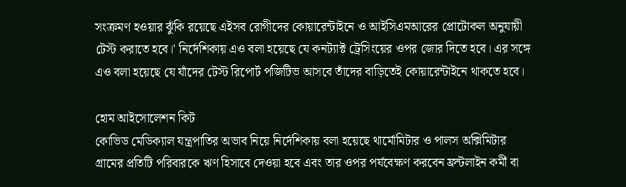সংক্রমণ হওয়ার ঝুঁকি রয়েছে এইসব রোগীদের কোয়ারেন্টাইনে ও আইসিএমআরের প্রোটোকল অনুযায়ী টেস্ট করাতে হবে।' নির্দেশিকায় এও বলা হয়েছে যে কনট্যাক্ট ট্রেসিংয়ের ওপর জোর দিতে হবে। এর সঙ্গে এও বলা হয়েছে যে যাঁদের টেস্ট রিপোর্ট পজিটিভ আসবে তাঁদের বাড়িতেই কোয়ারেন্টাইনে থাকতে হবে।

হোম আইসোলেশন কিট
কোভিড মেডিক্যাল যন্ত্রপাতির অভাব নিয়ে নির্দেশিকায় বলা হয়েছে থার্মোমিটার ও পালস অক্সিমিটার গ্রামের প্রতিটি পরিবারকে ঋণ হিসাবে দেওয়া হবে এবং তার ওপর পর্যবেক্ষণ করবেন ফ্রন্টলাইন কর্মী বা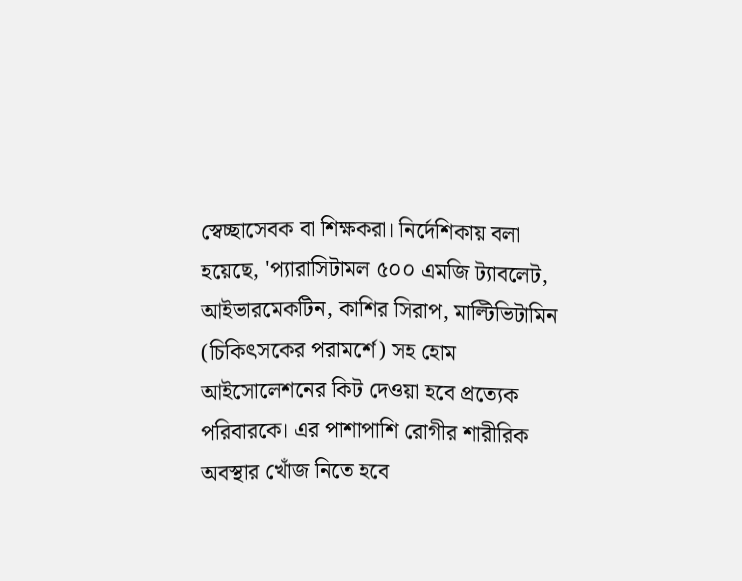স্বেচ্ছাসেবক বা শিক্ষকরা। নির্দেশিকায় বলা হয়েছে, 'প্যারাসিটামল ৫০০ এমজি ট্যাবলেট, আইভারমেকটিন, কাশির সিরাপ, মাল্টিভিটামিন (চিকিৎসকের পরামর্শে) সহ হোম আইসোলেশনের কিট দেওয়া হবে প্রত্যেক পরিবারকে। এর পাশাপাশি রোগীর শারীরিক অবস্থার খোঁজ নিতে হবে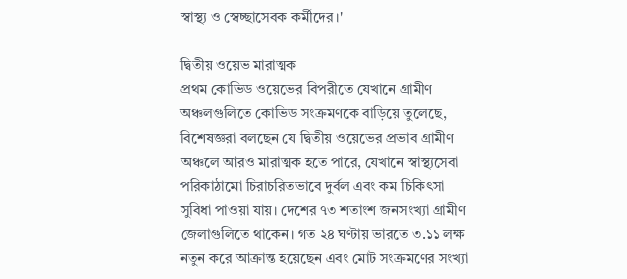স্বাস্থ্য ও স্বেচ্ছাসেবক কর্মীদের।'

দ্বিতীয় ওয়েভ মারাত্মক
প্রথম কোভিড ওয়েভের বিপরীতে যেখানে গ্রামীণ অঞ্চলগুলিতে কোভিড সংক্রমণকে বাড়িয়ে তুলেছে, বিশেষজ্ঞরা বলছেন যে দ্বিতীয় ওয়েভের প্রভাব গ্রামীণ অঞ্চলে আরও মারাত্মক হতে পারে, যেখানে স্বাস্থ্যসেবা পরিকাঠামো চিরাচরিতভাবে দুর্বল এবং কম চিকিৎসা সুবিধা পাওয়া যায়। দেশের ৭৩ শতাংশ জনসংখ্যা গ্রামীণ জেলাগুলিতে থাকেন। গত ২৪ ঘণ্টায় ভারতে ৩.১১ লক্ষ নতুন করে আক্রান্ত হয়েছেন এবং মোট সংক্রমণের সংখ্যা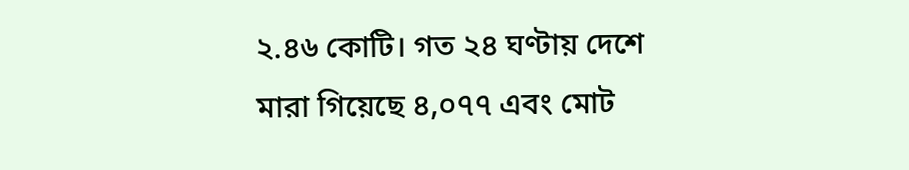২.৪৬ কোটি। গত ২৪ ঘণ্টায় দেশে মারা গিয়েছে ৪,০৭৭ এবং মোট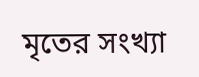মৃতের সংখ্যা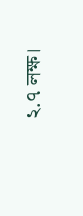২.৭ লক্ষ।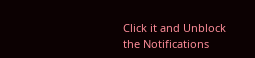Click it and Unblock the Notifications